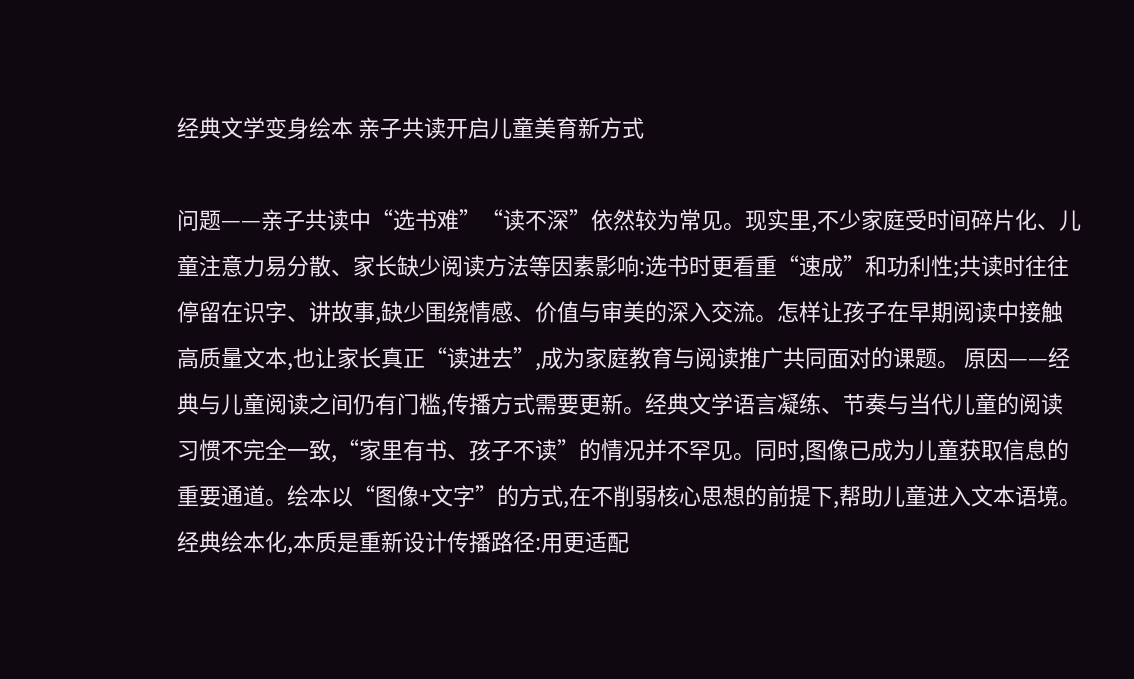经典文学变身绘本 亲子共读开启儿童美育新方式

问题——亲子共读中“选书难”“读不深”依然较为常见。现实里,不少家庭受时间碎片化、儿童注意力易分散、家长缺少阅读方法等因素影响:选书时更看重“速成”和功利性;共读时往往停留在识字、讲故事,缺少围绕情感、价值与审美的深入交流。怎样让孩子在早期阅读中接触高质量文本,也让家长真正“读进去”,成为家庭教育与阅读推广共同面对的课题。 原因——经典与儿童阅读之间仍有门槛,传播方式需要更新。经典文学语言凝练、节奏与当代儿童的阅读习惯不完全一致,“家里有书、孩子不读”的情况并不罕见。同时,图像已成为儿童获取信息的重要通道。绘本以“图像+文字”的方式,在不削弱核心思想的前提下,帮助儿童进入文本语境。经典绘本化,本质是重新设计传播路径:用更适配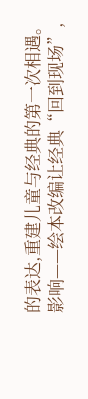的表达,重建儿童与经典的第一次相遇。 影响——绘本改编让经典“回到现场”,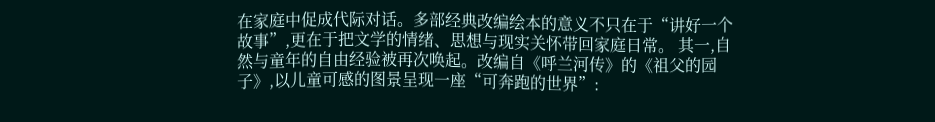在家庭中促成代际对话。多部经典改编绘本的意义不只在于“讲好一个故事”,更在于把文学的情绪、思想与现实关怀带回家庭日常。 其一,自然与童年的自由经验被再次唤起。改编自《呼兰河传》的《祖父的园子》,以儿童可感的图景呈现一座“可奔跑的世界”: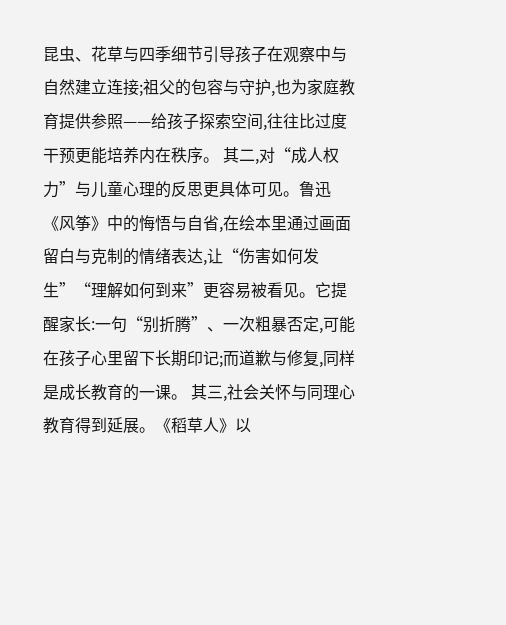昆虫、花草与四季细节引导孩子在观察中与自然建立连接;祖父的包容与守护,也为家庭教育提供参照——给孩子探索空间,往往比过度干预更能培养内在秩序。 其二,对“成人权力”与儿童心理的反思更具体可见。鲁迅《风筝》中的悔悟与自省,在绘本里通过画面留白与克制的情绪表达,让“伤害如何发生”“理解如何到来”更容易被看见。它提醒家长:一句“别折腾”、一次粗暴否定,可能在孩子心里留下长期印记;而道歉与修复,同样是成长教育的一课。 其三,社会关怀与同理心教育得到延展。《稻草人》以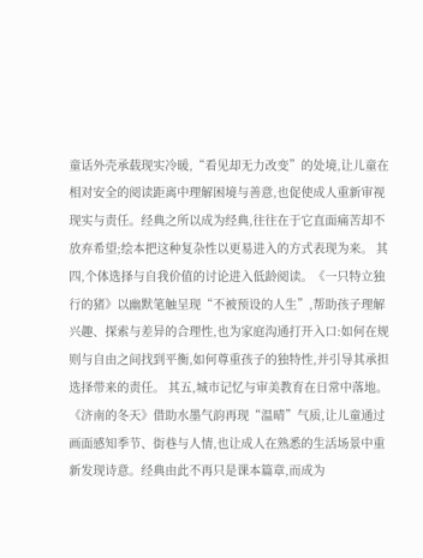童话外壳承载现实冷暖,“看见却无力改变”的处境,让儿童在相对安全的阅读距离中理解困境与善意,也促使成人重新审视现实与责任。经典之所以成为经典,往往在于它直面痛苦却不放弃希望;绘本把这种复杂性以更易进入的方式表现为来。 其四,个体选择与自我价值的讨论进入低龄阅读。《一只特立独行的猪》以幽默笔触呈现“不被预设的人生”,帮助孩子理解兴趣、探索与差异的合理性,也为家庭沟通打开入口:如何在规则与自由之间找到平衡,如何尊重孩子的独特性,并引导其承担选择带来的责任。 其五,城市记忆与审美教育在日常中落地。《济南的冬天》借助水墨气韵再现“温晴”气质,让儿童通过画面感知季节、街巷与人情,也让成人在熟悉的生活场景中重新发现诗意。经典由此不再只是课本篇章,而成为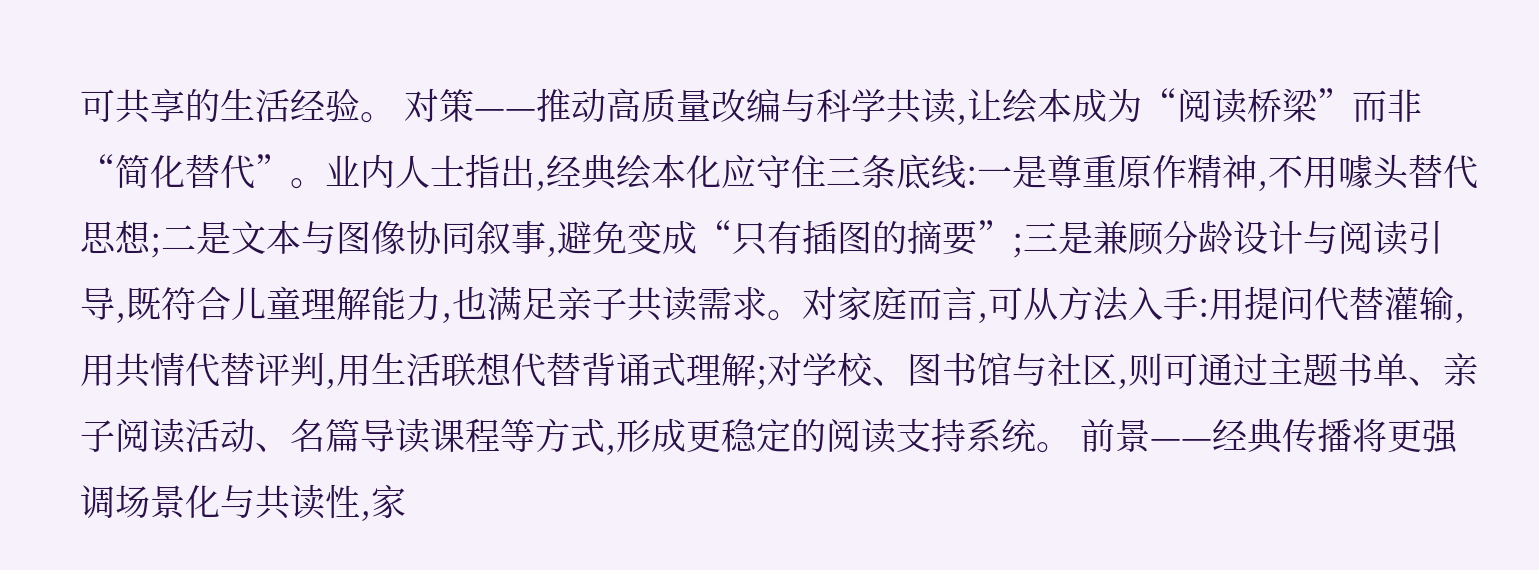可共享的生活经验。 对策——推动高质量改编与科学共读,让绘本成为“阅读桥梁”而非“简化替代”。业内人士指出,经典绘本化应守住三条底线:一是尊重原作精神,不用噱头替代思想;二是文本与图像协同叙事,避免变成“只有插图的摘要”;三是兼顾分龄设计与阅读引导,既符合儿童理解能力,也满足亲子共读需求。对家庭而言,可从方法入手:用提问代替灌输,用共情代替评判,用生活联想代替背诵式理解;对学校、图书馆与社区,则可通过主题书单、亲子阅读活动、名篇导读课程等方式,形成更稳定的阅读支持系统。 前景——经典传播将更强调场景化与共读性,家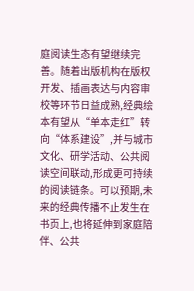庭阅读生态有望继续完善。随着出版机构在版权开发、插画表达与内容审校等环节日益成熟,经典绘本有望从“单本走红”转向“体系建设”,并与城市文化、研学活动、公共阅读空间联动,形成更可持续的阅读链条。可以预期,未来的经典传播不止发生在书页上,也将延伸到家庭陪伴、公共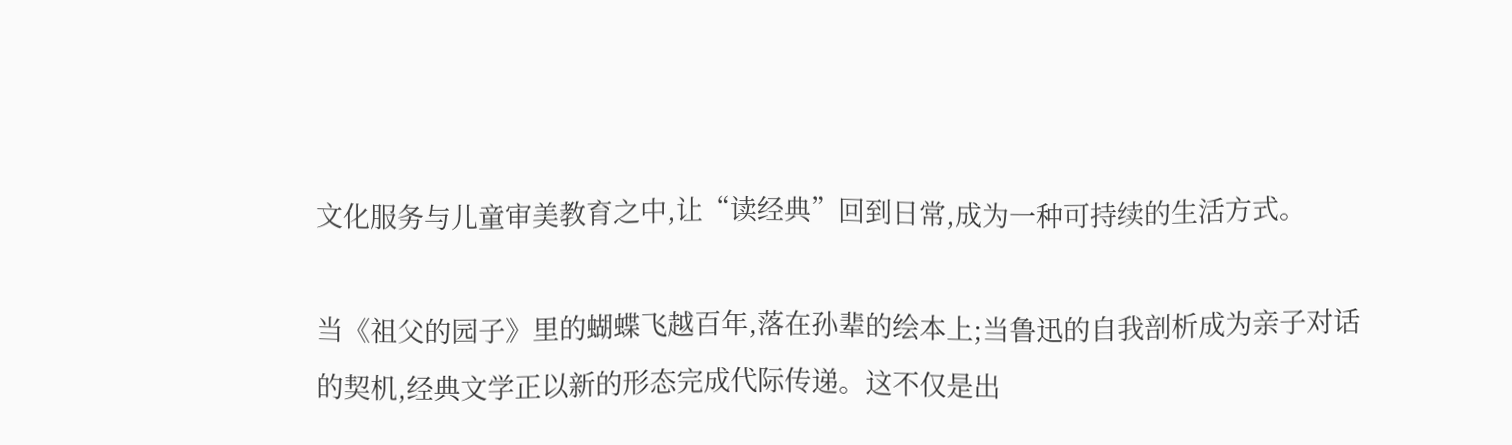文化服务与儿童审美教育之中,让“读经典”回到日常,成为一种可持续的生活方式。

当《祖父的园子》里的蝴蝶飞越百年,落在孙辈的绘本上;当鲁迅的自我剖析成为亲子对话的契机,经典文学正以新的形态完成代际传递。这不仅是出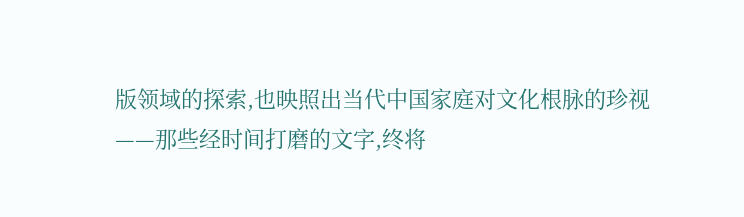版领域的探索,也映照出当代中国家庭对文化根脉的珍视——那些经时间打磨的文字,终将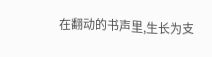在翻动的书声里,生长为支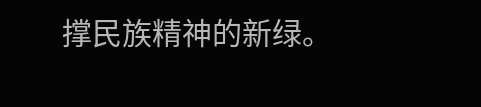撑民族精神的新绿。